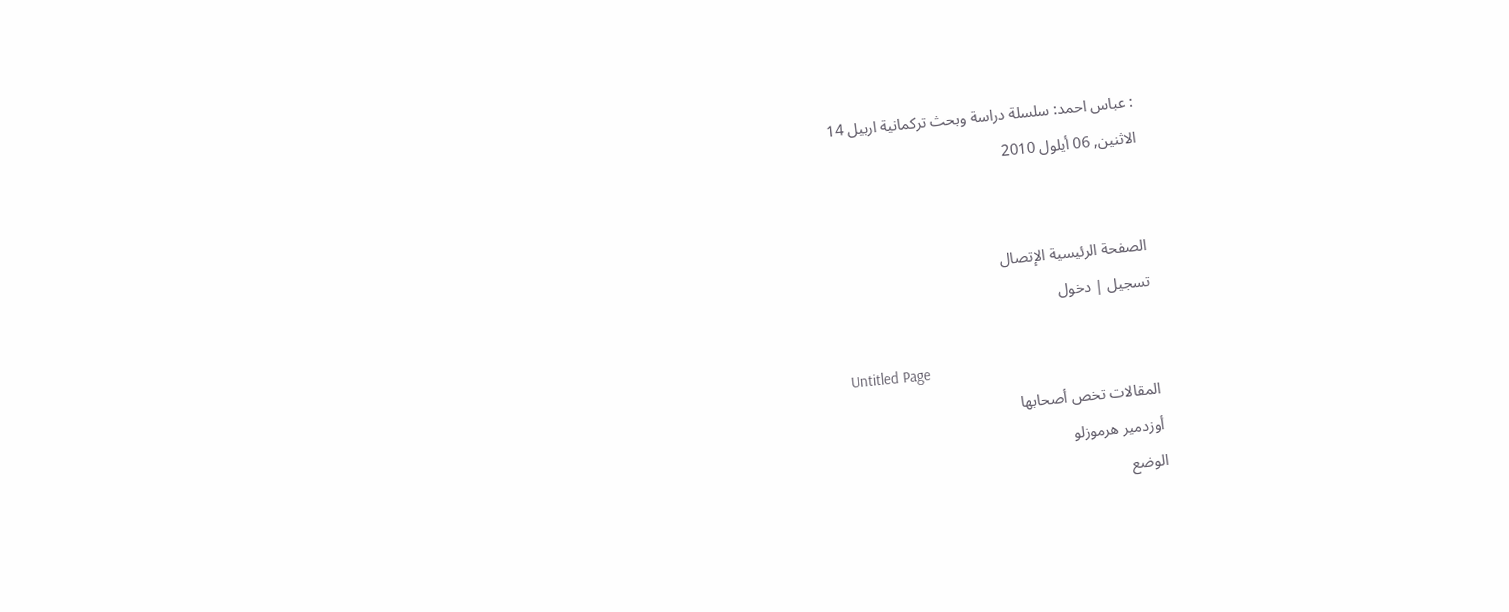: عباس احمد: سلسلة دراسة وبحث تركمانية اربيل 14
الاثنين, 06 أيلول 2010


الصفحة الرئيسية الإتصال
تسجيل | دخول

Untitled Page
المقالات تخص أصحابها
أوزدمير هرموزلو
الوضع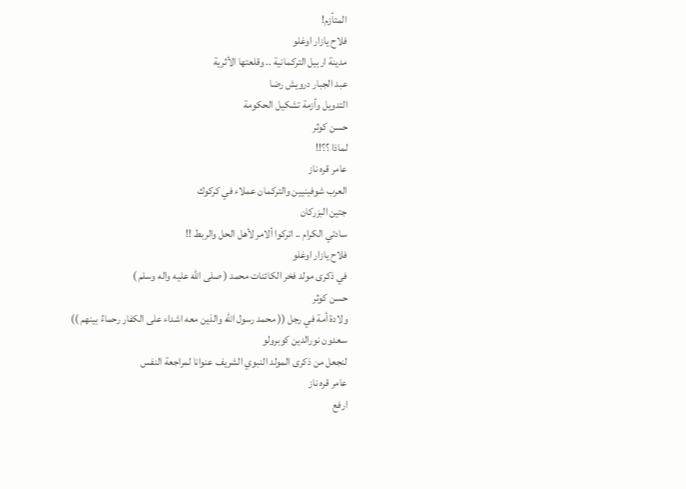المتأزم!
فلاح يازار اوغلو
مدينة اربيل التركمانية .. وقلعتها الأثرية
عبد الجبار درويش رضا
التدويل وأزمة تشكيل الحكومة
حسن كوثر
لماذا ؟؟!!
عامر قره ناز
العرب شوفينيين والتركمان عملاء في كركوك
جتين البزركان
سادتي الكرام .. اتركوا ألامر لأهل الحل والربط !!
فلاح يازار اوغلو
في ذكرى مولد فخر الكائنات محمد ( صلى الله عليه واله وسلم )
حسن كوثر
ولادة أمة في رجل (( محمد رسول الله والذين معه اشداء على الكفار رحماءُ بينهم ))
سعدون نورالدين كوبرولو
لنجعل من ذكرى المولد النبوي الشريف عنوانا لمراجعة النفس
عامر قره ناز
ارفع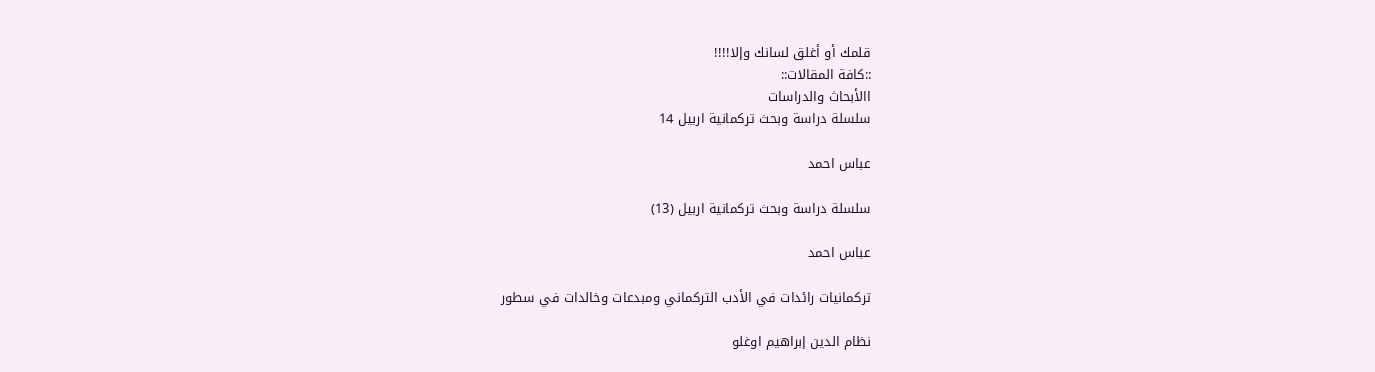قلمك أو أغلق لسانك وإلا!!!!
::كافة المقالات::
االأبحاث والدراسات
سلسلة دراسة وبحث تركمانية اربيل 14

عباس احمد

سلسلة دراسة وبحث تركمانية اربيل (13)

عباس احمد

تركمانيات رائدات في الأدب التركماني ومبدعات وخالدات في سطور

نظام الدين إبراهيم اوغلو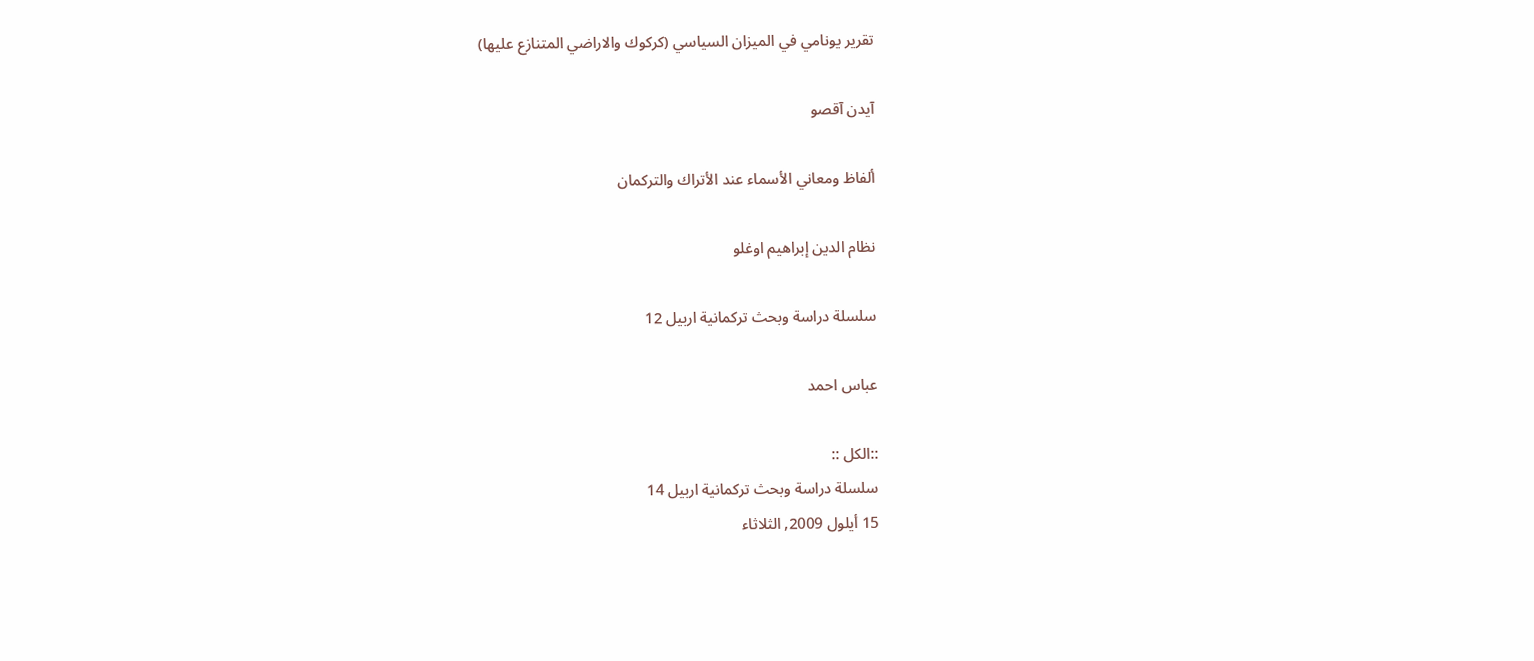تقرير يونامي في الميزان السياسي (كركوك والاراضي المتنازع عليها)

آيدن آقصو

ألفاظ ومعاني الأسماء عند الأتراك والتركمان

نظام الدين إبراهيم اوغلو

سلسلة دراسة وبحث تركمانية اربيل 12

عباس احمد

::الكل ::
سلسلة دراسة وبحث تركمانية اربيل 14
15 أيلول 2009, الثلاثاء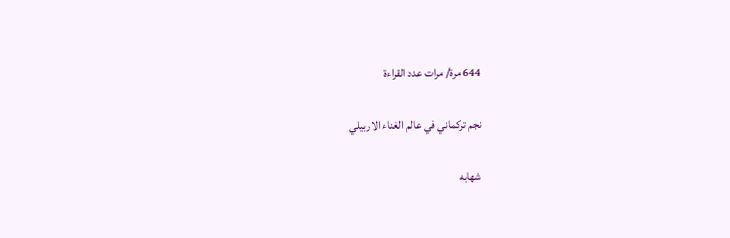644 مرة/ مرات عدد القراءة

نجم تركماني في عالم الغناء الاربيلي

شهابه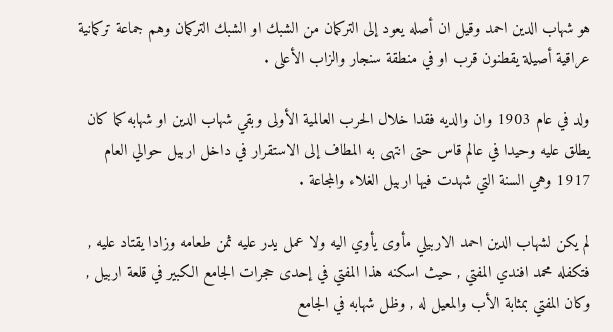هو شهاب الدين احمد وقيل ان أصله يعود إلى التركمان من الشبك او الشبك التركمان وهم جماعة تركمانية عراقية أصيلة يقطنون قرب او في منطقة سنجار والزاب الأعلى .

ولد في عام 1903 وان والديه فقدا خلال الحرب العالمية الأولى وبقي شهاب الدين او شهابه كما كان يطلق عليه وحيدا في عالم قاس حتى انتهى به المطاف إلى الاستقرار في داخل اربيل حوالي العام 1917 وهي السنة التي شهدت فيها اربيل الغلاء والمجاعة .

لم يكن لشهاب الدين احمد الاربيلي مأوى يأوي اليه ولا عمل يدر عليه ثمن طعامه وزادا يقتاد عليه , فتكفله محمد افندي المفتي , حيث اسكنه هذا المفتي في إحدى حجرات الجامع الكبير في قلعة اربيل , وكان المفتي بمثابة الأب والمعيل له , وظل شهابه في الجامع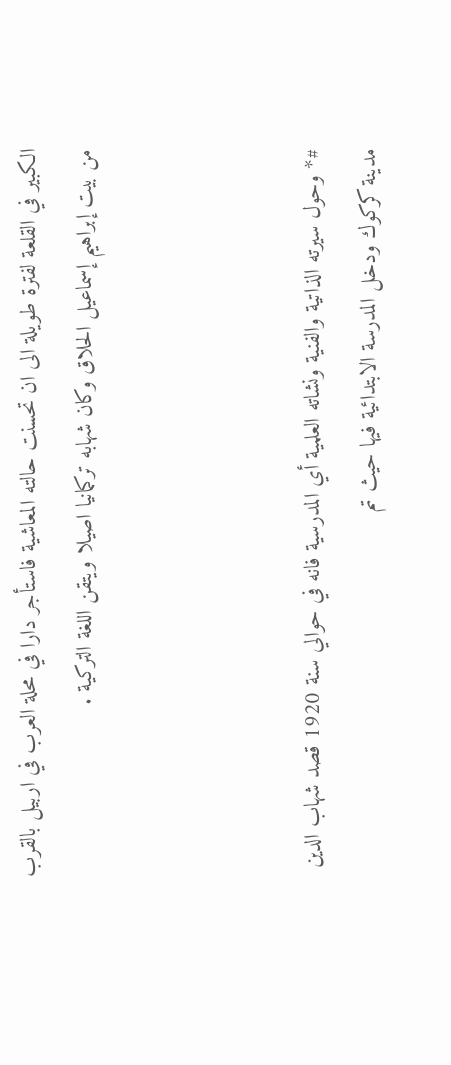الكبير في القلعة لفترة طويلة الى ان تحسنت حالته المعاشية فاستأجر دارا في محلة العرب في اربيل بالقرب من بيت إبراهيم إسماعيل الحلاق وكان شهابه تركمانيا اصيلا ويتقن اللغة التركية .



#* وحول سيرته الذاتية والفنية ونشاته العلمية أي المدرسية فانه في حوالي سنة 1920 قصد شهاب الدين مدينة كركوك ودخل المدرسة الابتدائية فيها حيث تم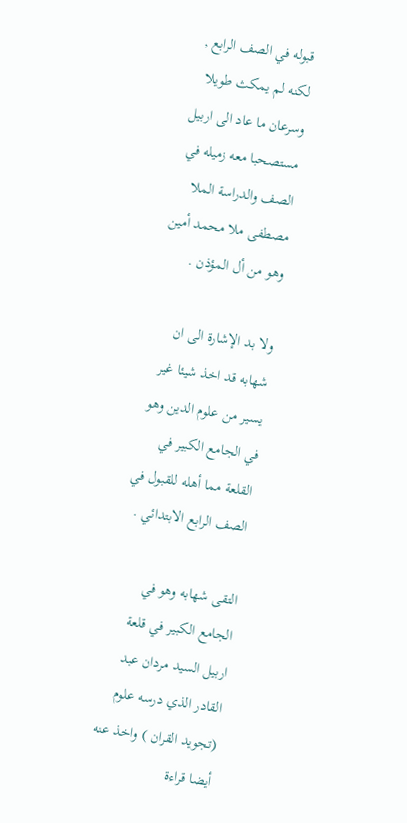قبوله في الصف الرابع , لكنه لم يمكث طويلا وسرعان ما عاد الى اربيل مستصحبا معه زميله في الصف والدراسة الملا مصطفى ملا محمد أمين وهو من أل المؤذن .

ولا بد الإشارة الى ان شهابه قد اخذ شيئا غير يسير من علوم الدين وهو في الجامع الكبير في القلعة مما أهله للقبول في الصف الرابع الابتدائي .

التقى شهابه وهو في الجامع الكبير في قلعة اربيل السيد مردان عبد القادر الذي درسه علوم (تجويد القران ) واخذ عنه أيضا قراءة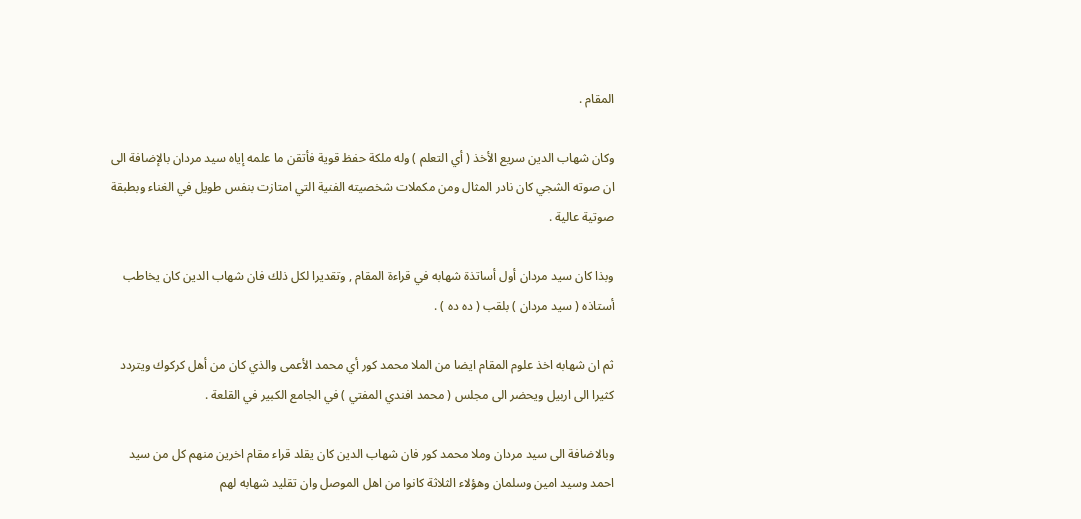المقام .

وكان شهاب الدين سريع الأخذ ( أي التعلم ) وله ملكة حفظ قوية فأتقن ما علمه إياه سيد مردان بالإضافة الى ان صوته الشجي كان نادر المثال ومن مكملات شخصيته الفنية التي امتازت بنفس طويل في الغناء وبطبقة صوتية عالية .

وبذا كان سيد مردان أول أساتذة شهابه في قراءة المقام , وتقديرا لكل ذلك فان شهاب الدين كان يخاطب أستاذه ( سيد مردان ) بلقب ( ده ده ) .

ثم ان شهابه اخذ علوم المقام ايضا من الملا محمد كور أي محمد الأعمى والذي كان من أهل كركوك ويتردد كثيرا الى اربيل ويحضر الى مجلس ( محمد افندي المفتي ) في الجامع الكبير في القلعة .

وبالاضافة الى سيد مردان وملا محمد كور فان شهاب الدين كان يقلد قراء مقام اخرين منهم كل من سيد احمد وسيد امين وسلمان وهؤلاء الثلاثة كانوا من اهل الموصل وان تقليد شهابه لهم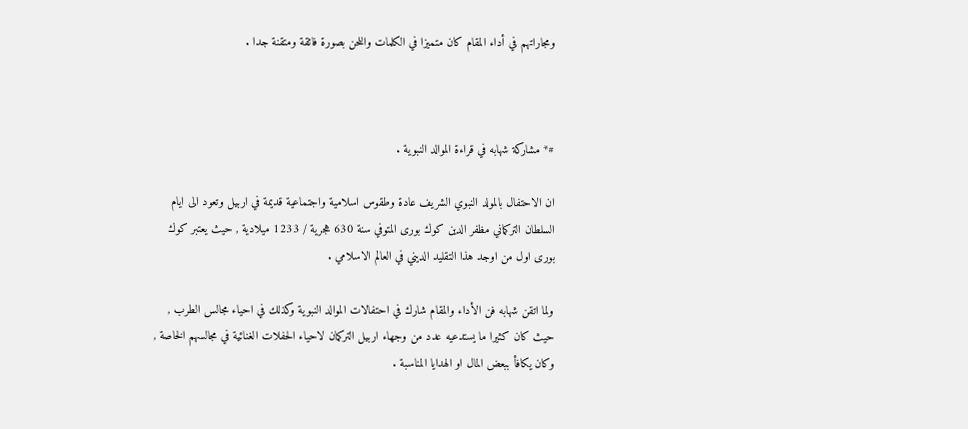ومجاراتهم في أداء المقام كان متميزا في الكلمات واللحن بصورة فائقة ومتقنة جدا .



#* مشاركة شهابه في قراءة الموالد النبوية .

ان الاحتفال بالمولد النبوي الشريف عادة وطقوس اسلامية واجتماعية قديمة في اربيل وتعود الى ايام السلطان التركماني مظفر الدين كوك بورى المتوفي سنة 630 هجرية / 1233 ميلادية , حيث يعتبر كوك بورى اول من اوجد هذا التقليد الديني في العالم الاسلامي .

ولما اتقن شهابه فن الأداء والمقام شارك في احتفالات الموالد النبوية وكذلك في احياء مجالس الطرب , حيث كان كثيرا ما يستدعيه عدد من وجهاء اربيل التركمان لاحياء الحفلات الغنائية في مجالسهم الخاصة , وكان يكافأ ببعض المال او الهدايا المناسبة .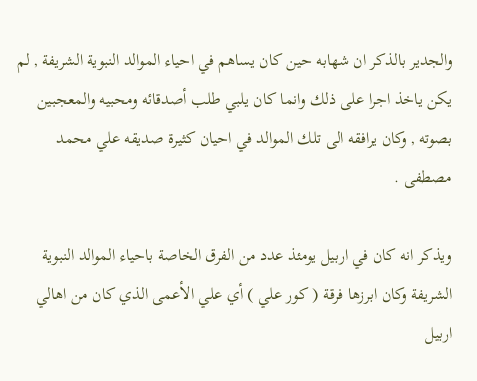والجدير بالذكر ان شهابه حين كان يساهم في احياء الموالد النبوية الشريفة , لم يكن ياخذ اجرا على ذلك وانما كان يلبي طلب أصدقائه ومحبيه والمعجبين بصوته , وكان يرافقه الى تلك الموالد في احيان كثيرة صديقه علي محمد مصطفى .

ويذكر انه كان في اربيل يومئذ عدد من الفرق الخاصة باحياء الموالد النبوية الشريفة وكان ابرزها فرقة ( كور علي ) أي علي الأعمى الذي كان من اهالي اربيل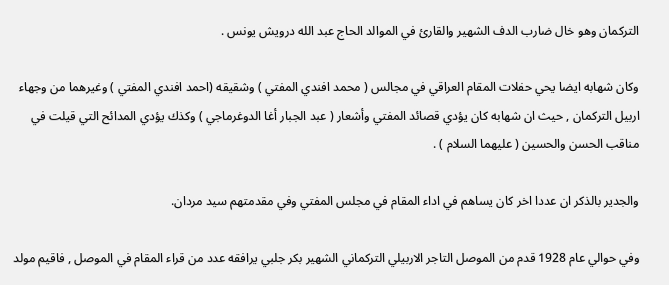التركمان وهو خال ضارب الدف الشهير والقارئ في الموالد الحاج عبد الله درويش يونس .

وكان شهابه ايضا يحي حفلات المقام العراقي في مجالس ( محمد افندي المفتي ) وشقيقه (احمد افندي المفتي ) وغيرهما من وجهاء اربيل التركمان , حيث ان شهابه كان يؤدي قصائد المفتي وأشعار ( عبد الجبار أغا الدوغرماجي ) وكذك يؤدي المدائح التي قيلت في مناقب الحسن والحسين ( عليهما السلام ) .

والجدير بالذكر ان عددا اخر كان يساهم في اداء المقام في مجلس المفتي وفي مقدمتهم سيد مردان.

وفي حوالي عام 1928 قدم من الموصل التاجر الاربيلي التركماني الشهير بكر جلبي يرافقه عدد من قراء المقام في الموصل , فاقيم مولد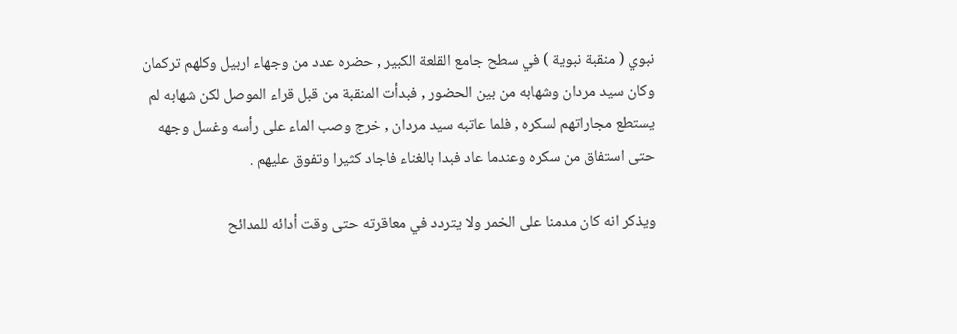نبوي ( منقبة نبوية ) في سطح جامع القلعة الكبير , حضره عدد من وجهاء اربيل وكلهم تركمان وكان سيد مردان وشهابه من بين الحضور , فبدأت المنقبة من قبل قراء الموصل لكن شهابه لم يستطع مجاراتهم لسكره , فلما عاتبه سيد مردان , خرج وصب الماء على رأسه وغسل وجهه حتى استفاق من سكره وعندما عاد فبدا بالغناء فاجاد كثيرا وتفوق عليهم .

ويذكر انه كان مدمنا على الخمر ولا يتردد في معاقرته حتى وقت أدائه للمدائح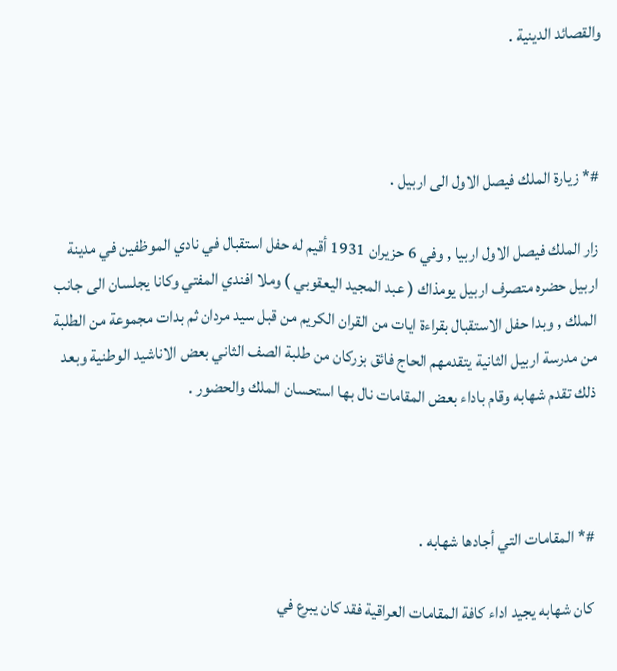والقصائد الدينية .



#* زيارة الملك فيصل الاول الى اربيل .

زار الملك فيصل الاول اربيا , وفي 6 حزيران 1931 أقيم له حفل استقبال في نادي الموظفين في مدينة اربيل حضره متصرف اربيل يومذاك ( عبد المجيد اليعقوبي ) وملا افندي المفتي وكانا يجلسان الى جانب الملك , وبدا حفل الاستقبال بقراءة ايات من القران الكريم من قبل سيد مردان ثم بدات مجموعة من الطلبة من مدرسة اربيل الثانية يتقدمهم الحاج فائق بزركان من طلبة الصف الثاني بعض الاناشيد الوطنية وبعد ذلك تقدم شهابه وقام باداء بعض المقامات نال بها استحسان الملك والحضور .



#* المقامات التي أجادها شهابه .

كان شهابه يجيد اداء كافة المقامات العراقية فقد كان يبرع في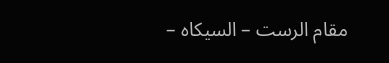مقام الرست – السيكاه –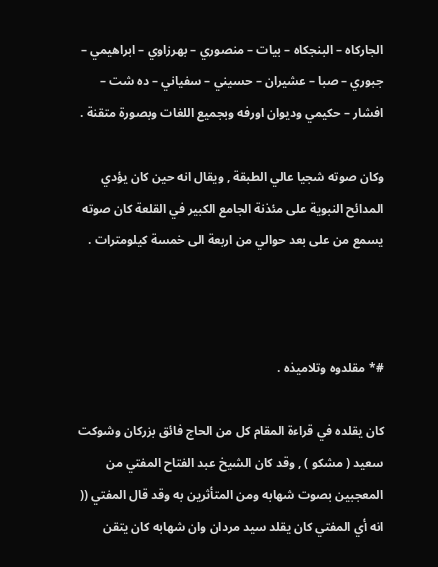الجاركاه – البنجكاه – بيات – منصوري – بهرزاوي – ابراهيمي – جبوري – صبا – عشيران – حسيني – سفياني – ده شت – افشار – حكيمي وديوان اورفه وبجميع اللغات وبصورة متقنة .

وكان صوته شجيا عالي الطبقة , ويقال انه حين كان يؤدي المدائح النبوية على مئذنة الجامع الكبير في القلعة كان صوته يسمع من على بعد حوالي من اربعة الى خمسة كيلومترات .



#* مقلدوه وتلاميذه .

كان يقلده في قراءة المقام كل من الحاج فائق بزركان وشوكت سعيد ( مشكو ) , وقد كان الشيخ عبد الفتاح المفتي من المعجبين بصوت شهابه ومن المتأثرين به وقد قال المفتي (( انه أي المفتي كان يقلد سيد مردان وان شهابه كان يتقن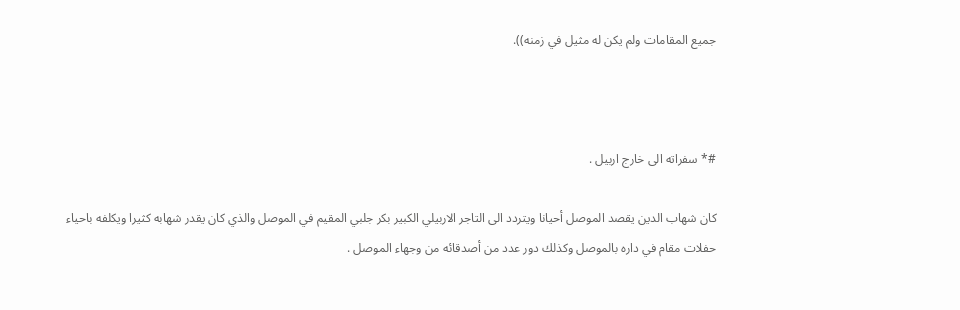جميع المقامات ولم يكن له مثيل في زمنه)).



#* سفراته الى خارج اربيل .

كان شهاب الدين يقصد الموصل أحيانا ويتردد الى التاجر الاربيلي الكبير بكر جلبي المقيم في الموصل والذي كان يقدر شهابه كثيرا ويكلفه باحياء حفلات مقام في داره بالموصل وكذلك دور عدد من أصدقائه من وجهاء الموصل .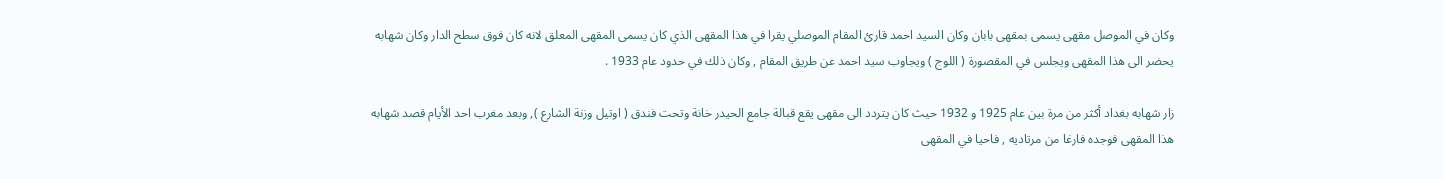وكان في الموصل مقهى يسمى بمقهى بابان وكان السيد احمد قارئ المقام الموصلي يقرا في هذا المقهى الذي كان يسمى المقهى المعلق لانه كان فوق سطح الدار وكان شهابه يحضر الى هذا المقهى ويجلس في المقصورة ( اللوج ) ويجاوب سيد احمد عن طريق المقام , وكان ذلك في حدود عام 1933 .

زار شهابه بغداد أكثر من مرة بين عام 1925 و 1932 حيث كان يتردد الى مقهى يقع قبالة جامع الحيدر خانة وتحت فندق ( اوتيل وزنة الشارع ), وبعد مغرب احد الأيام قصد شهابه هذا المقهى فوجده فارغا من مرتاديه , فاحيا في المقهى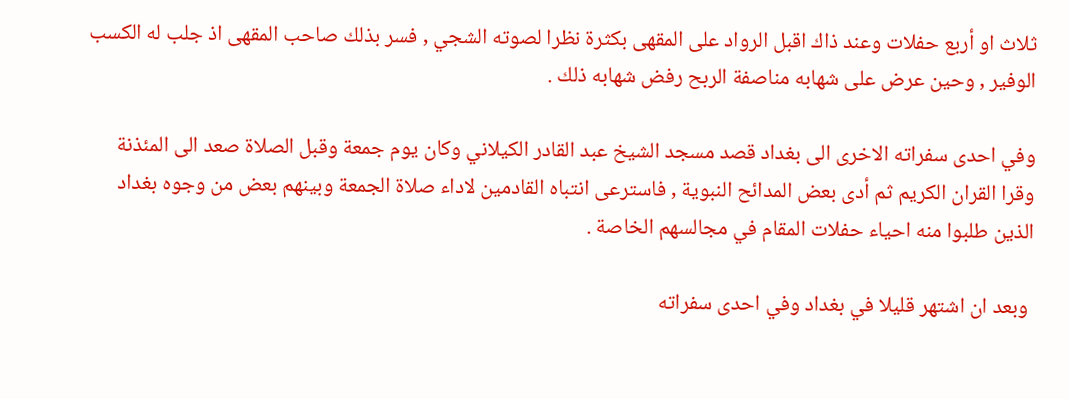ثلاث او أربع حفلات وعند ذاك اقبل الرواد على المقهى بكثرة نظرا لصوته الشجي , فسر بذلك صاحب المقهى اذ جلب له الكسب الوفير , وحين عرض على شهابه مناصفة الربح رفض شهابه ذلك .

وفي احدى سفراته الاخرى الى بغداد قصد مسجد الشيخ عبد القادر الكيلاني وكان يوم جمعة وقبل الصلاة صعد الى المئذنة وقرا القران الكريم ثم أدى بعض المدائح النبوية , فاسترعى انتباه القادمين لاداء صلاة الجمعة وبينهم بعض من وجوه بغداد الذين طلبوا منه احياء حفلات المقام في مجالسهم الخاصة .

 وبعد ان اشتهر قليلا في بغداد وفي احدى سفراته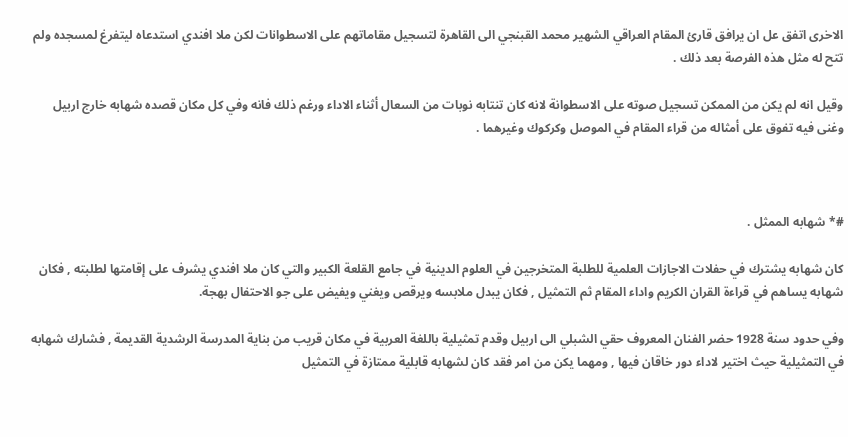الاخرى اتفق عل ان يرافق قارئ المقام العراقي الشهير محمد القبنجي الى القاهرة لتسجيل مقاماتهم على الاسطوانات لكن ملا افندي استدعاه ليتفرغ لمسجده ولم تتح له مثل هذه الفرصة بعد ذلك .

وقيل انه لم يكن من الممكن تسجيل صوته على الاسطوانة لانه كان تنتابه نوبات من السعال أثناء الاداء ورغم ذلك فانه وفي كل مكان قصده شهابه خارج اربيل وغنى فيه تفوق على أمثاله من قراء المقام في الموصل وكركوك وغيرهما .



#* شهابه الممثل .

كان شهابه يشترك في حفلات الاجازات العلمية للطلبة المتخرجين في العلوم الدينية في جامع القلعة الكبير والتي كان ملا افندي يشرف على إقامتها لطلبته , فكان شهابه يساهم في قراءة القران الكريم واداء المقام ثم التمثيل , فكان يبدل ملابسه ويرقص ويغني ويفيض على جو الاحتفال بهجة.

وفي حدود سنة 1928 حضر الفنان المعروف حقي الشبلي الى اربيل وقدم تمثيلية باللغة العربية في مكان قريب من بناية المدرسة الرشدية القديمة , فشارك شهابه في التمثيلية حيث اختير لاداء دور خاقان فيها , ومهما يكن من امر فقد كان لشهابه قابلية ممتازة في التمثيل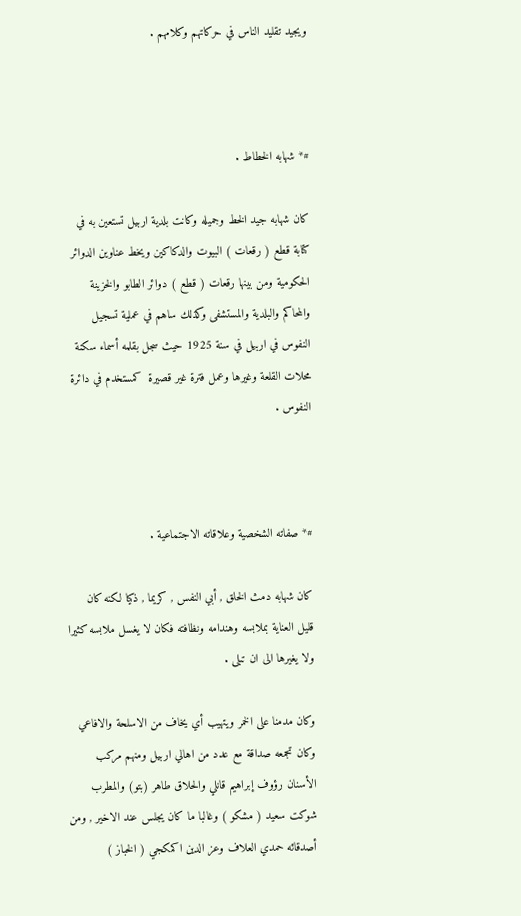ويجيد تقليد الناس في حركاتهم وكلامهم .



#* شهابه الخطاط .

كان شهابه جيد الخط وجميله وكانت بلدية اربيل تستعين به في كتابة قطع ( رقعات ) البيوت والدكاكين ويخط عناوين الدوائر الحكومية ومن بينها رقعات ( قطع ) دوائر الطابو والخزينة والمحاكم والبلدية والمستشفى وكذلك ساهم في عملية تسجيل النفوس في اربيل في سنة 1925 حيث سجل بقلمه أسماء سكنة محلات القلعة وغيرها وعمل فترة غير قصيرة  كمستخدم في دائرة النفوس .



#* صفاته الشخصية وعلاقاته الاجتماعية .

كان شهابه دمث الخلق , أبي النفس , كريما , ذكيا لكنه كان قليل العناية بملابسه وهندامه ونظافته فكان لا يغسل ملابسه كثيرا ولا يغيرها الى ان تبلى .

وكان مدمنا على الخمر ويتهيب أي يخاف من الاسلحة والافاعي وكان تجمعه صداقة مع عدد من اهالي اربيل ومنهم مركب الأسنان رؤوف إبراهيم قانلي والحلاق طاهر (بتو) والمطرب شوكت سعيد ( مشكو ) وغالبا ما كان يجلس عند الاخير , ومن أصدقائه حمدي العلاف وعز الدين اكمكجي ( الخباز )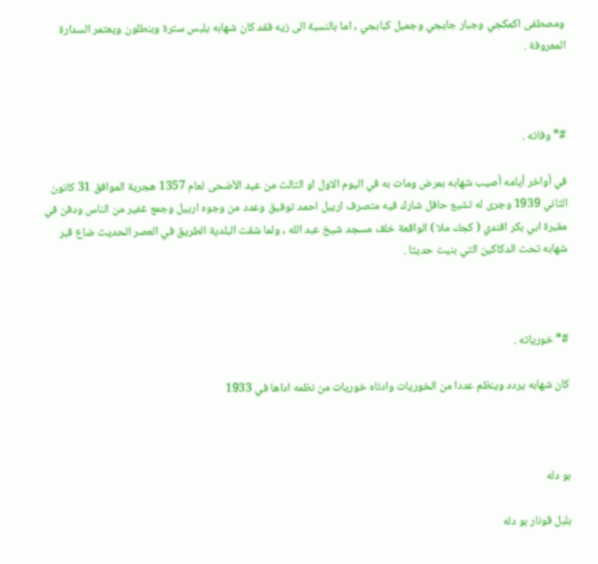ومصطفى اكمكجي وجبار جايجي وجميل كبابجي , اما بالنسبة الى زيه فقد كان شهابه يلبس سترة وبنطلون ويعتمر السدارة المعروفة .



#* وفاته .

في أواخر أيامه أصيب شهابه بمرض ومات به في اليوم الاول او الثالث من عيد الأضحى لعام 1357 هجرية الموافق 31 كانون الثاني 1939 وجرى له تشيع حافل شارك فيه متصرف اربيل احمد توفيق وعدد من وجوه اربيل وجمع غفير من الناس ودفن في مقبرة ابي بكر افندي ( كجك ملا ) الواقعة خلف مسجد شيخ عبد الله , ولما شقت البلدية الطريق في العصر الحديث ضاع قبر شهابه تحت الدكاكين التي بنيت حديثا .



#* خورياته .

كان شهابه يردد وينظم عددا من الخوريات وادناه خوريات من نظمه اداها في 1933



بو دله

بلبل قونار بو دله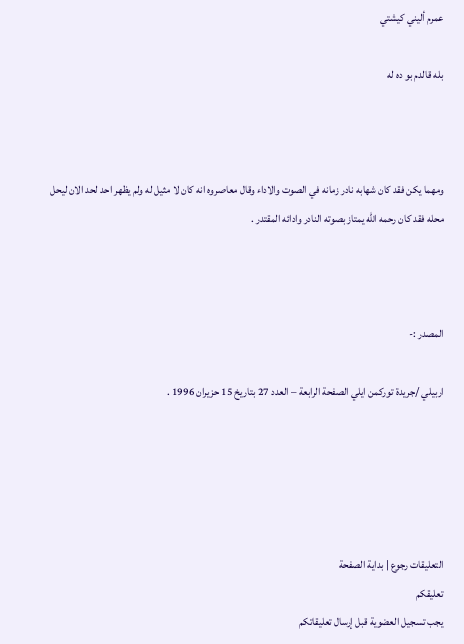عمرم أليني كيشتي

بله قالدم بو ده له



ومهما يكن فقد كان شهابه نادر زمانه في الصوت والاداء وقال معاصروه انه كان لا مثيل له ولم يظهر احد لحد الان ليحل محله فقد كان رحمه الله يمتاز بصوته النادر وادائه المقتدر .



المصدر :-

اربيلي /جريدة توركمن ايلي الصفحة الرابعة – العدد 27 بتاريخ 15 حزيران 1996 .





التعليقات رجوع | بداية الصفحة
تعليقكم
يجب تسجيل العضوية قبل إرسال تعليقاتكم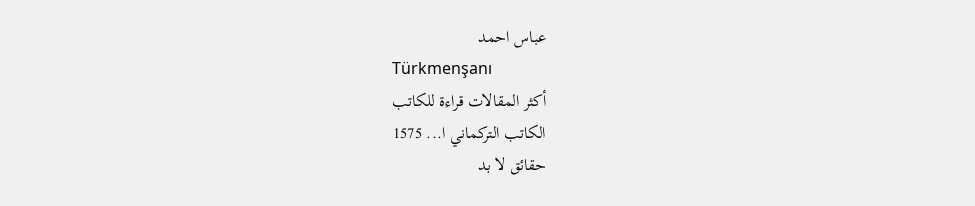عباس احمد
Türkmenşanı
أكثر المقالات قراءة للكاتب
الكاتب التركماني ا... 1575
حقائق لا بد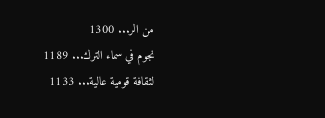من الر... 1300
نجوم في سماء الترك... 1189
لثقافة قومية عالية... 1133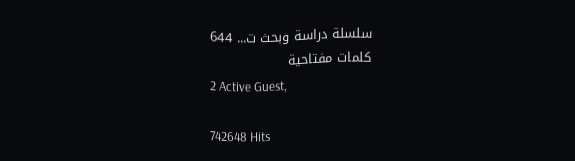سلسلة دراسة وبحث ت... 644
كلمات مفتاحية
2 Active Guest,

742648 Hits